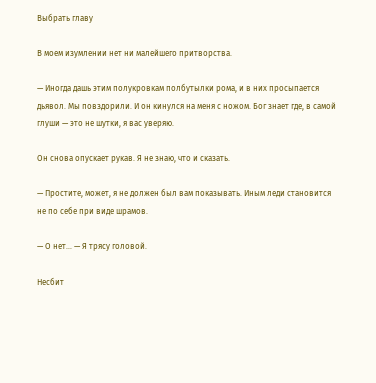Выбрать главу

В моем изумлении нет ни малейшего притворства.

— Иногда дашь этим полукровкам полбутылки рома, и в них просыпается дьявол. Мы повздорили. И он кинулся на меня с ножом. Бог знает где, в самой глуши — это не шутки, я вас уверяю.

Он снова опускает рукав. Я не знаю, что и сказать.

— Простите, может, я не должен был вам показывать. Иным леди становится не по себе при виде шрамов.

— О нет… — Я трясу головой.

Несбит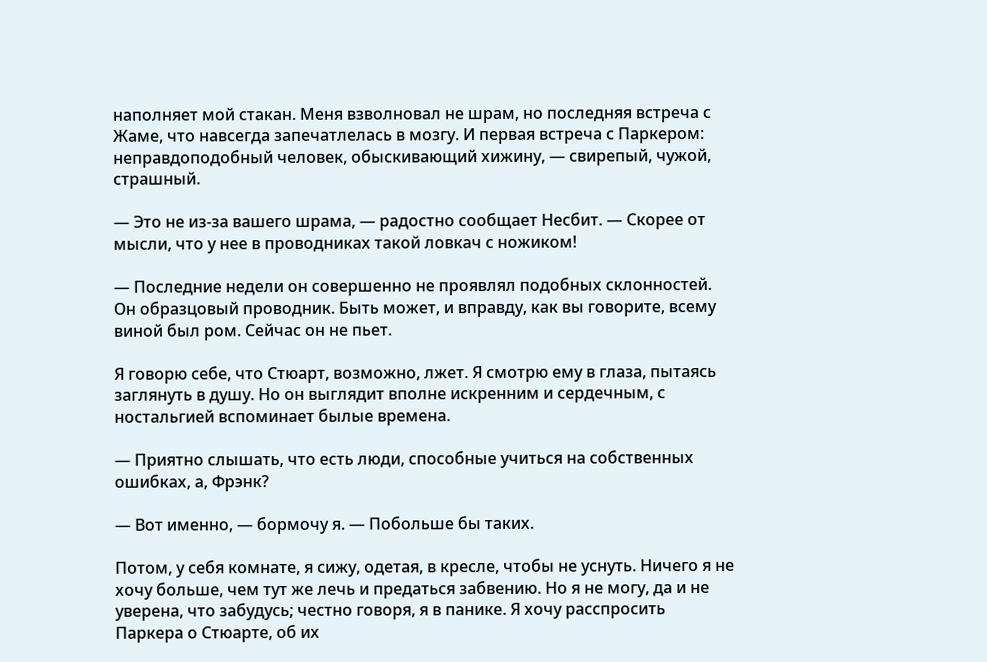наполняет мой стакан. Меня взволновал не шрам, но последняя встреча с Жаме, что навсегда запечатлелась в мозгу. И первая встреча с Паркером: неправдоподобный человек, обыскивающий хижину, — свирепый, чужой, страшный.

— Это не из-за вашего шрама, — радостно сообщает Несбит. — Скорее от мысли, что у нее в проводниках такой ловкач с ножиком!

— Последние недели он совершенно не проявлял подобных склонностей. Он образцовый проводник. Быть может, и вправду, как вы говорите, всему виной был ром. Сейчас он не пьет.

Я говорю себе, что Стюарт, возможно, лжет. Я смотрю ему в глаза, пытаясь заглянуть в душу. Но он выглядит вполне искренним и сердечным, с ностальгией вспоминает былые времена.

— Приятно слышать, что есть люди, способные учиться на собственных ошибках, а, Фрэнк?

— Вот именно, — бормочу я. — Побольше бы таких.

Потом, у себя комнате, я сижу, одетая, в кресле, чтобы не уснуть. Ничего я не хочу больше, чем тут же лечь и предаться забвению. Но я не могу, да и не уверена, что забудусь; честно говоря, я в панике. Я хочу расспросить Паркера о Стюарте, об их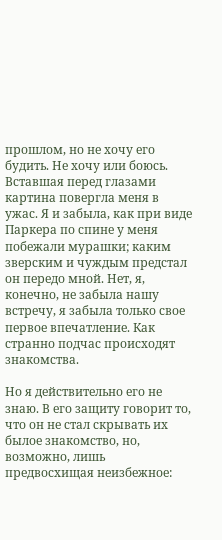прошлом, но не хочу его будить. Не хочу или боюсь. Вставшая перед глазами картина повергла меня в ужас. Я и забыла, как при виде Паркера по спине у меня побежали мурашки; каким зверским и чуждым предстал он передо мной. Нет, я, конечно, не забыла нашу встречу, я забыла только свое первое впечатление. Как странно подчас происходят знакомства.

Но я действительно его не знаю. В его защиту говорит то, что он не стал скрывать их былое знакомство, но, возможно, лишь предвосхищая неизбежное: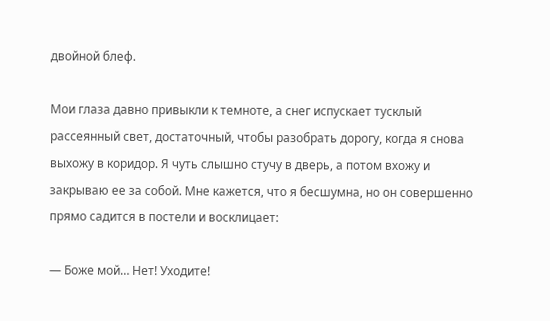двойной блеф.

Мои глаза давно привыкли к темноте, а снег испускает тусклый рассеянный свет, достаточный, чтобы разобрать дорогу, когда я снова выхожу в коридор. Я чуть слышно стучу в дверь, а потом вхожу и закрываю ее за собой. Мне кажется, что я бесшумна, но он совершенно прямо садится в постели и восклицает:

— Боже мой… Нет! Уходите!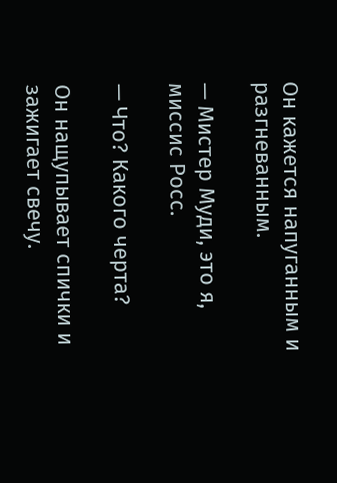Он кажется напуганным и разгневанным.

— Мистер Муди, это я, миссис Росс.

— Что? Какого черта?

Он нащупывает спички и зажигает свечу.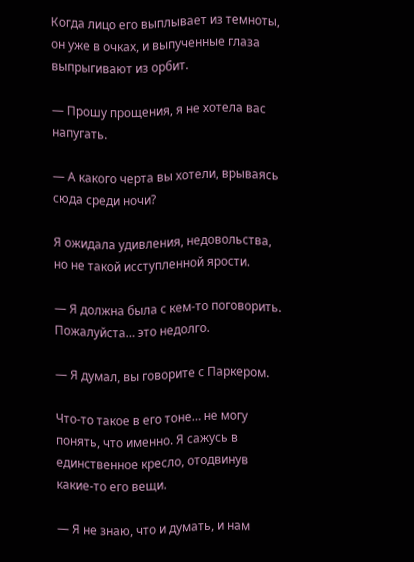Когда лицо его выплывает из темноты, он уже в очках, и выпученные глаза выпрыгивают из орбит.

— Прошу прощения, я не хотела вас напугать.

— А какого черта вы хотели, врываясь сюда среди ночи?

Я ожидала удивления, недовольства, но не такой исступленной ярости.

— Я должна была с кем-то поговорить. Пожалуйста… это недолго.

— Я думал, вы говорите с Паркером.

Что-то такое в его тоне… не могу понять, что именно. Я сажусь в единственное кресло, отодвинув какие-то его вещи.

— Я не знаю, что и думать, и нам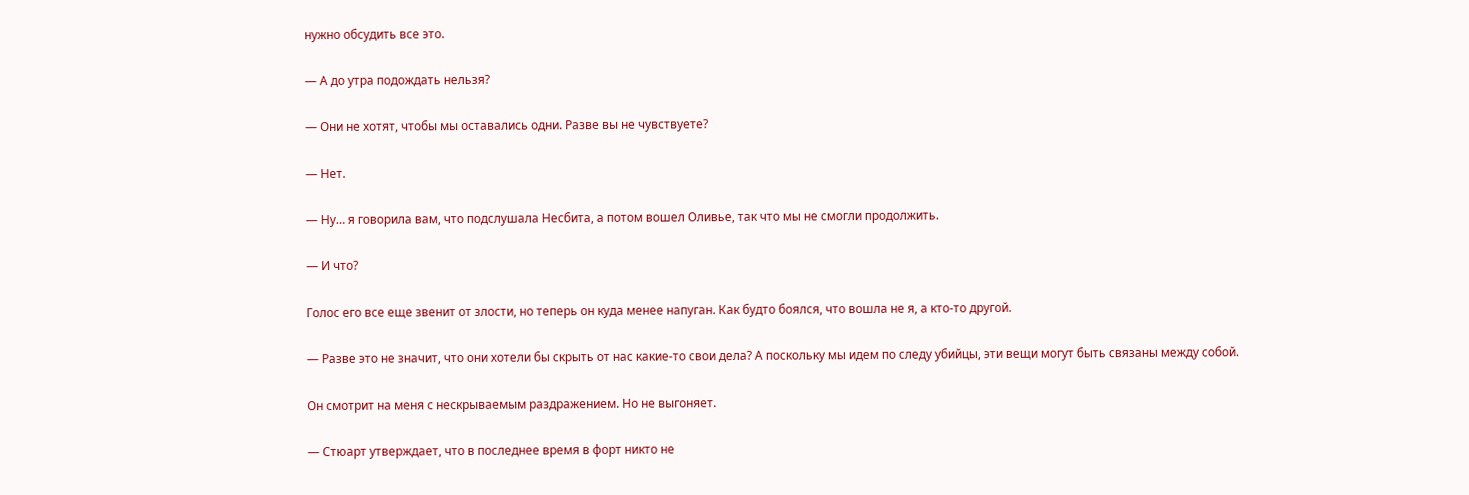нужно обсудить все это.

— А до утра подождать нельзя?

— Они не хотят, чтобы мы оставались одни. Разве вы не чувствуете?

— Нет.

— Ну… я говорила вам, что подслушала Несбита, а потом вошел Оливье, так что мы не смогли продолжить.

— И что?

Голос его все еще звенит от злости, но теперь он куда менее напуган. Как будто боялся, что вошла не я, а кто-то другой.

— Разве это не значит, что они хотели бы скрыть от нас какие-то свои дела? А поскольку мы идем по следу убийцы, эти вещи могут быть связаны между собой.

Он смотрит на меня с нескрываемым раздражением. Но не выгоняет.

— Стюарт утверждает, что в последнее время в форт никто не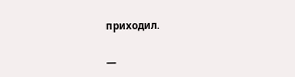приходил.

—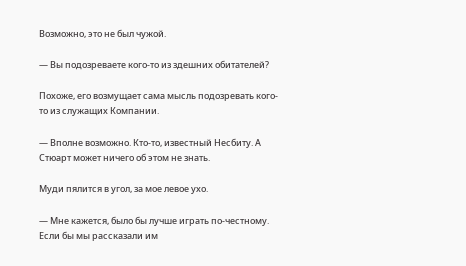Возможно, это не был чужой.

— Вы подозреваете кого-то из здешних обитателей?

Похоже, его возмущает сама мысль подозревать кого-то из служащих Компании.

— Вполне возможно. Кто-то, известный Несбиту. А Стюарт может ничего об этом не знать.

Муди пялится в угол, за мое левое ухо.

— Мне кажется, было бы лучше играть по-честному. Если бы мы рассказали им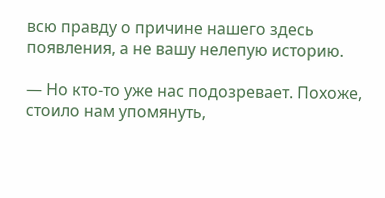всю правду о причине нашего здесь появления, а не вашу нелепую историю.

— Но кто-то уже нас подозревает. Похоже, стоило нам упомянуть,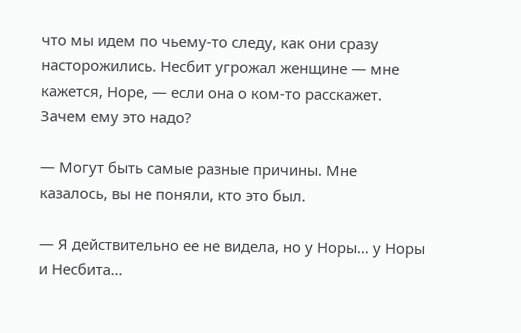что мы идем по чьему-то следу, как они сразу насторожились. Несбит угрожал женщине — мне кажется, Норе, — если она о ком-то расскажет. Зачем ему это надо?

— Могут быть самые разные причины. Мне казалось, вы не поняли, кто это был.

— Я действительно ее не видела, но у Норы… у Норы и Несбита…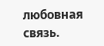любовная связь.